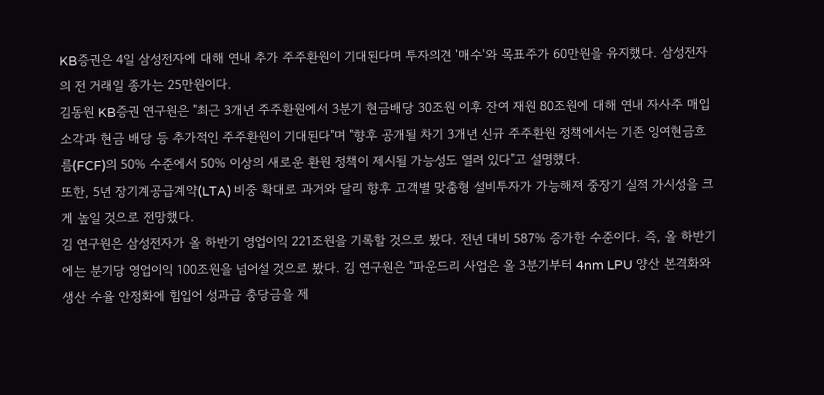KB증권은 4일 삼성전자에 대해 연내 추가 주주환원이 기대된다며 투자의견 '매수'와 목표주가 60만원을 유지했다. 삼성전자의 전 거래일 종가는 25만원이다.
김동원 KB증권 연구원은 "최근 3개년 주주환원에서 3분기 현금배당 30조원 이후 잔여 재원 80조원에 대해 연내 자사주 매입 소각과 현금 배당 등 추가적인 주주환원이 기대된다"며 "향후 공개될 차기 3개년 신규 주주환원 정책에서는 기존 잉여현금흐름(FCF)의 50% 수준에서 50% 이상의 새로운 환원 정책이 제시될 가능성도 열려 있다"고 설명했다.
또한, 5년 장기계공급계약(LTA) 비중 확대로 과거와 달리 향후 고객별 맞춤형 설비투자가 가능해져 중장기 실적 가시성을 크게 높일 것으로 전망했다.
김 연구원은 삼성전자가 올 하반기 영업이익 221조원을 기록할 것으로 봤다. 전년 대비 587% 증가한 수준이다. 즉, 올 하반기에는 분기당 영업이익 100조원을 넘어설 것으로 봤다. 김 연구원은 "파운드리 사업은 올 3분기부터 4nm LPU 양산 본격화와 생산 수율 안정화에 힘입어 성과급 충당금을 제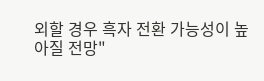외할 경우 흑자 전환 가능성이 높아질 전망"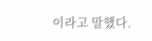이라고 말했다.